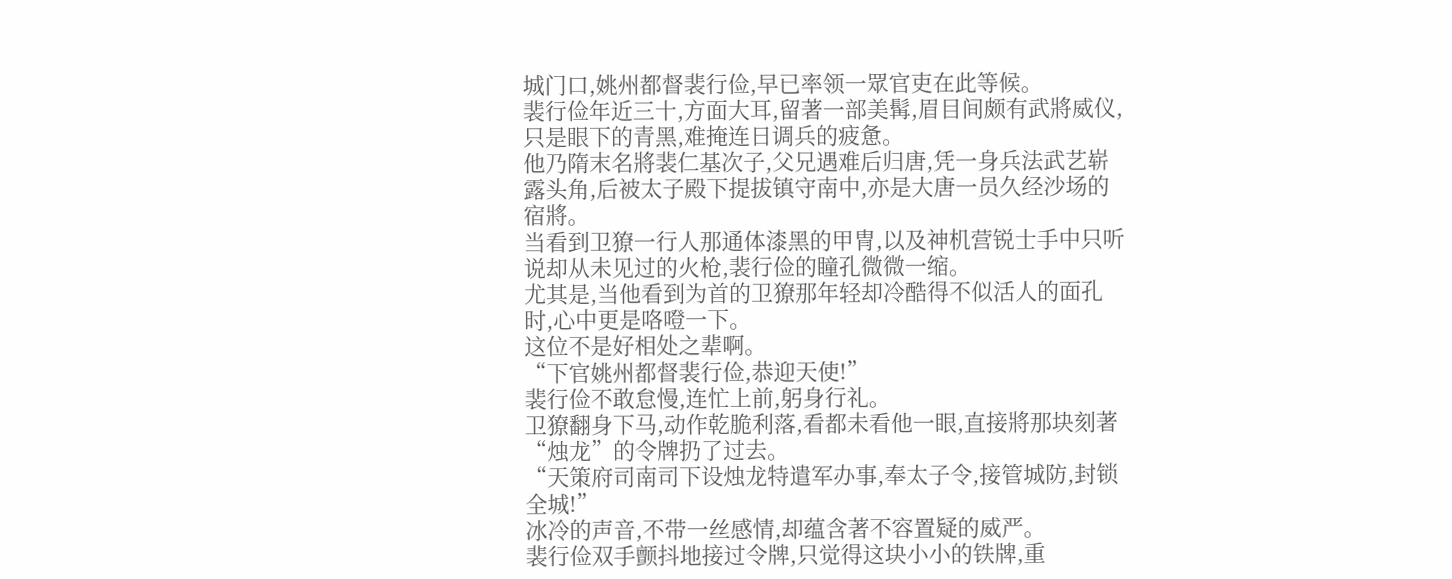城门口,姚州都督裴行俭,早已率领一眾官吏在此等候。
裴行俭年近三十,方面大耳,留著一部美髯,眉目间颇有武將威仪,只是眼下的青黑,难掩连日调兵的疲惫。
他乃隋末名將裴仁基次子,父兄遇难后归唐,凭一身兵法武艺崭露头角,后被太子殿下提拔镇守南中,亦是大唐一员久经沙场的宿將。
当看到卫獠一行人那通体漆黑的甲冑,以及神机营锐士手中只听说却从未见过的火枪,裴行俭的瞳孔微微一缩。
尤其是,当他看到为首的卫獠那年轻却冷酷得不似活人的面孔时,心中更是咯噔一下。
这位不是好相处之辈啊。
“下官姚州都督裴行俭,恭迎天使!”
裴行俭不敢怠慢,连忙上前,躬身行礼。
卫獠翻身下马,动作乾脆利落,看都未看他一眼,直接將那块刻著“烛龙”的令牌扔了过去。
“天策府司南司下设烛龙特遣军办事,奉太子令,接管城防,封锁全城!”
冰冷的声音,不带一丝感情,却蕴含著不容置疑的威严。
裴行俭双手颤抖地接过令牌,只觉得这块小小的铁牌,重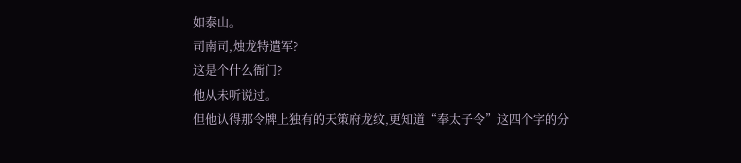如泰山。
司南司,烛龙特遣军?
这是个什么衙门?
他从未听说过。
但他认得那令牌上独有的天策府龙纹,更知道“奉太子令”这四个字的分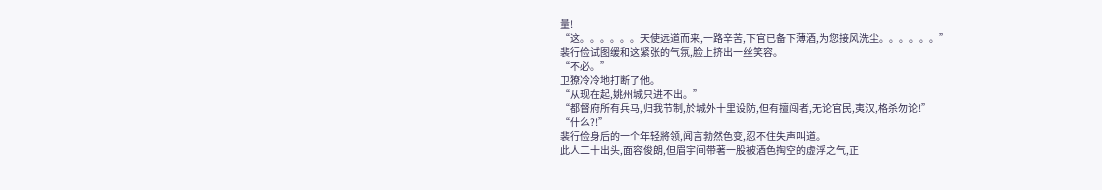量!
“这。。。。。。天使远道而来,一路辛苦,下官已备下薄酒,为您接风洗尘。。。。。。”
裴行俭试图缓和这紧张的气氛,脸上挤出一丝笑容。
“不必。”
卫獠冷冷地打断了他。
“从现在起,姚州城只进不出。”
“都督府所有兵马,归我节制,於城外十里设防,但有擅闯者,无论官民,夷汉,格杀勿论!”
“什么?!”
裴行俭身后的一个年轻將领,闻言勃然色变,忍不住失声叫道。
此人二十出头,面容俊朗,但眉宇间带著一股被酒色掏空的虚浮之气,正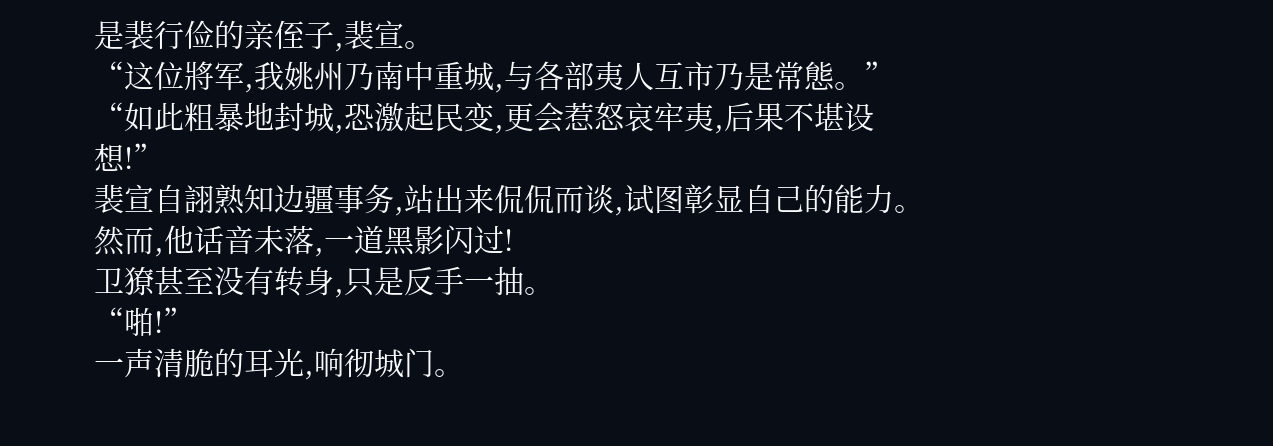是裴行俭的亲侄子,裴宣。
“这位將军,我姚州乃南中重城,与各部夷人互市乃是常態。”
“如此粗暴地封城,恐激起民变,更会惹怒哀牢夷,后果不堪设想!”
裴宣自詡熟知边疆事务,站出来侃侃而谈,试图彰显自己的能力。
然而,他话音未落,一道黑影闪过!
卫獠甚至没有转身,只是反手一抽。
“啪!”
一声清脆的耳光,响彻城门。